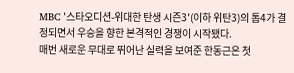MBC '스타오디션-위대한 탄생 시즌3'(이하 위탄3)의 톱4가 결정되면서 우승을 향한 본격적인 경쟁이 시작됐다.
매번 새로운 무대로 뛰어난 실력을 보여준 한동근은 첫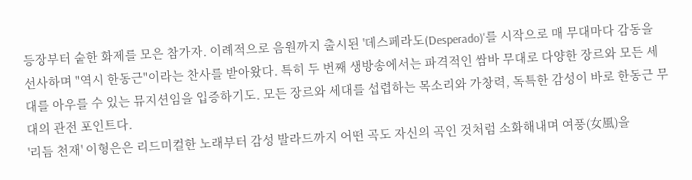등장부터 숱한 화제를 모은 참가자. 이례적으로 음원까지 출시된 '데스페라도(Desperado)'를 시작으로 매 무대마다 감동을 선사하며 "역시 한동근"이라는 찬사를 받아왔다. 특히 두 번째 생방송에서는 파격적인 쌈바 무대로 다양한 장르와 모든 세대를 아우를 수 있는 뮤지션임을 입증하기도. 모든 장르와 세대를 섭렵하는 목소리와 가창력, 독특한 감성이 바로 한동근 무대의 관전 포인트다.
'리듬 천재' 이형은은 리드미컬한 노래부터 감성 발라드까지 어떤 곡도 자신의 곡인 것처럼 소화해내며 여풍(女風)을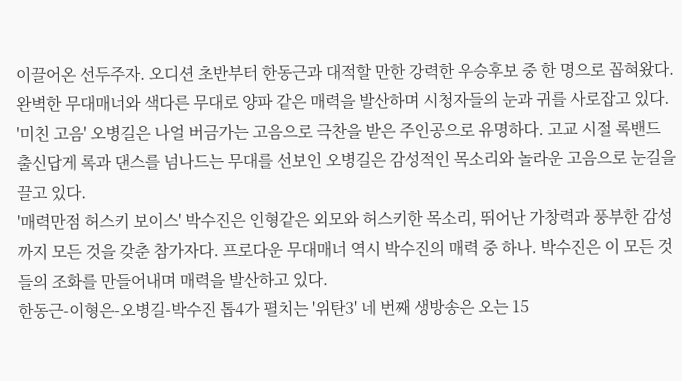이끌어온 선두주자. 오디션 초반부터 한동근과 대적할 만한 강력한 우승후보 중 한 명으로 꼽혀왔다. 완벽한 무대매너와 색다른 무대로 양파 같은 매력을 발산하며 시청자들의 눈과 귀를 사로잡고 있다.
'미친 고음' 오병길은 나얼 버금가는 고음으로 극찬을 받은 주인공으로 유명하다. 고교 시절 록밴드 출신답게 록과 댄스를 넘나드는 무대를 선보인 오병길은 감성적인 목소리와 놀라운 고음으로 눈길을 끌고 있다.
'매력만점 허스키 보이스' 박수진은 인형같은 외모와 허스키한 목소리, 뛰어난 가창력과 풍부한 감성까지 모든 것을 갖춘 참가자다. 프로다운 무대매너 역시 박수진의 매력 중 하나. 박수진은 이 모든 것들의 조화를 만들어내며 매력을 발산하고 있다.
한동근-이형은-오병길-박수진 톱4가 펼치는 '위탄3' 네 번째 생방송은 오는 15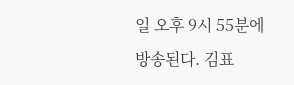일 오후 9시 55분에 방송된다. 김표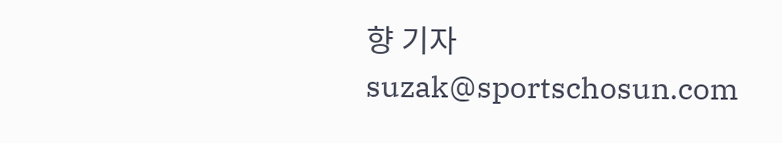향 기자 suzak@sportschosun.com